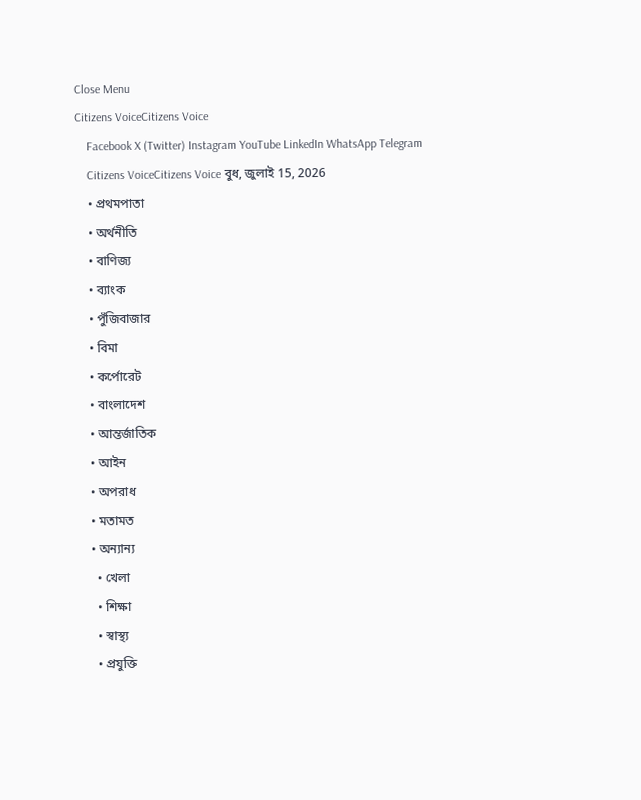Close Menu
Citizens VoiceCitizens Voice
    Facebook X (Twitter) Instagram YouTube LinkedIn WhatsApp Telegram
    Citizens VoiceCitizens Voice বুধ, জুলাই 15, 2026
    • প্রথমপাতা
    • অর্থনীতি
    • বাণিজ্য
    • ব্যাংক
    • পুঁজিবাজার
    • বিমা
    • কর্পোরেট
    • বাংলাদেশ
    • আন্তর্জাতিক
    • আইন
    • অপরাধ
    • মতামত
    • অন্যান্য
      • খেলা
      • শিক্ষা
      • স্বাস্থ্য
      • প্রযুক্তি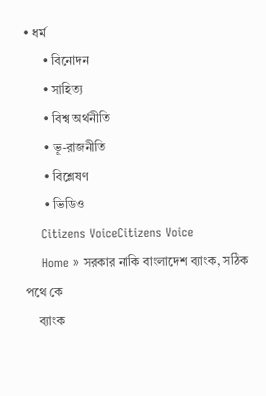• ধর্ম
      • বিনোদন
      • সাহিত্য
      • বিশ্ব অর্থনীতি
      • ভূ-রাজনীতি
      • বিশ্লেষণ
      • ভিডিও
    Citizens VoiceCitizens Voice
    Home » সরকার নাকি বাংলাদেশ ব্যাংক, সঠিক পথে কে
    ব্যাংক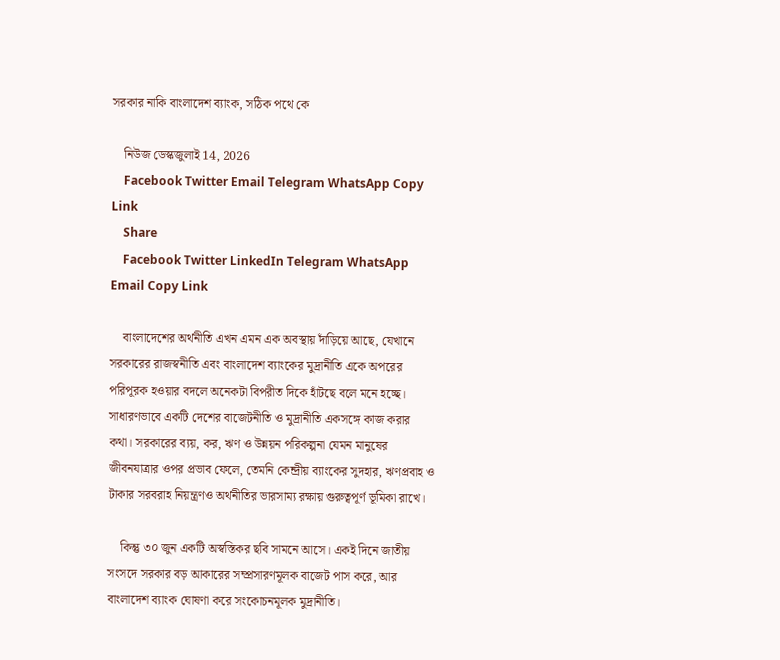সরকার নাকি বাংলাদেশ ব্যাংক, সঠিক পথে কে

    নিউজ ডেস্কজুলাই 14, 2026
    Facebook Twitter Email Telegram WhatsApp Copy Link
    Share
    Facebook Twitter LinkedIn Telegram WhatsApp Email Copy Link

    বাংলাদেশের অর্থনীতি এখন এমন এক অবস্থায় দাঁড়িয়ে আছে, যেখানে সরকারের রাজস্বনীতি এবং বাংলাদেশ ব্যাংকের মুদ্রানীতি একে অপরের পরিপূরক হওয়ার বদলে অনেকটা বিপরীত দিকে হাঁটছে বলে মনে হচ্ছে। সাধারণভাবে একটি দেশের বাজেটনীতি ও মুদ্রানীতি একসঙ্গে কাজ করার কথা। সরকারের ব্যয়, কর, ঋণ ও উন্নয়ন পরিকল্পনা যেমন মানুষের জীবনযাত্রার ওপর প্রভাব ফেলে, তেমনি কেন্দ্রীয় ব্যাংকের সুদহার, ঋণপ্রবাহ ও টাকার সরবরাহ নিয়ন্ত্রণও অর্থনীতির ভারসাম্য রক্ষায় গুরুত্বপূর্ণ ভূমিকা রাখে।

    কিন্তু ৩০ জুন একটি অস্বস্তিকর ছবি সামনে আসে। একই দিনে জাতীয় সংসদে সরকার বড় আকারের সম্প্রসারণমূলক বাজেট পাস করে, আর বাংলাদেশ ব্যাংক ঘোষণা করে সংকোচনমূলক মুদ্রানীতি।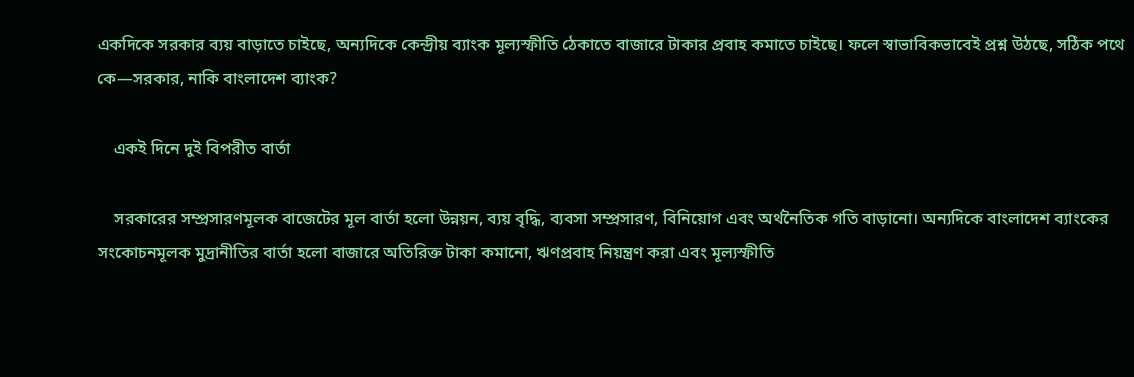একদিকে সরকার ব্যয় বাড়াতে চাইছে, অন্যদিকে কেন্দ্রীয় ব্যাংক মূল্যস্ফীতি ঠেকাতে বাজারে টাকার প্রবাহ কমাতে চাইছে। ফলে স্বাভাবিকভাবেই প্রশ্ন উঠছে, সঠিক পথে কে—সরকার, নাকি বাংলাদেশ ব্যাংক?

    একই দিনে দুই বিপরীত বার্তা

    সরকারের সম্প্রসারণমূলক বাজেটের মূল বার্তা হলো উন্নয়ন, ব্যয় বৃদ্ধি, ব্যবসা সম্প্রসারণ, বিনিয়োগ এবং অর্থনৈতিক গতি বাড়ানো। অন্যদিকে বাংলাদেশ ব্যাংকের সংকোচনমূলক মুদ্রানীতির বার্তা হলো বাজারে অতিরিক্ত টাকা কমানো, ঋণপ্রবাহ নিয়ন্ত্রণ করা এবং মূল্যস্ফীতি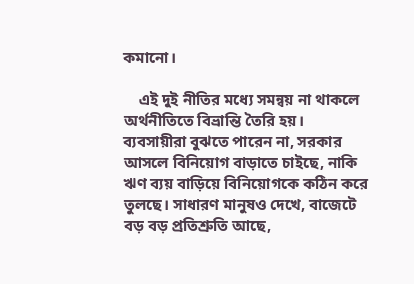কমানো।

    এই দুই নীতির মধ্যে সমন্বয় না থাকলে অর্থনীতিতে বিভ্রান্তি তৈরি হয়। ব্যবসায়ীরা বুঝতে পারেন না, সরকার আসলে বিনিয়োগ বাড়াতে চাইছে, নাকি ঋণ ব্যয় বাড়িয়ে বিনিয়োগকে কঠিন করে তুলছে। সাধারণ মানুষও দেখে, বাজেটে বড় বড় প্রতিশ্রুতি আছে,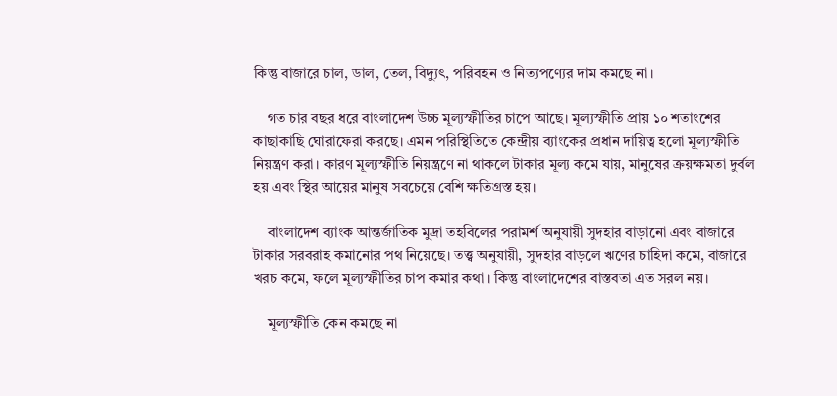কিন্তু বাজারে চাল, ডাল, তেল, বিদ্যুৎ, পরিবহন ও নিত্যপণ্যের দাম কমছে না।

    গত চার বছর ধরে বাংলাদেশ উচ্চ মূল্যস্ফীতির চাপে আছে। মূল্যস্ফীতি প্রায় ১০ শতাংশের কাছাকাছি ঘোরাফেরা করছে। এমন পরিস্থিতিতে কেন্দ্রীয় ব্যাংকের প্রধান দায়িত্ব হলো মূল্যস্ফীতি নিয়ন্ত্রণ করা। কারণ মূল্যস্ফীতি নিয়ন্ত্রণে না থাকলে টাকার মূল্য কমে যায়, মানুষের ক্রয়ক্ষমতা দুর্বল হয় এবং স্থির আয়ের মানুষ সবচেয়ে বেশি ক্ষতিগ্রস্ত হয়।

    বাংলাদেশ ব্যাংক আন্তর্জাতিক মুদ্রা তহবিলের পরামর্শ অনুযায়ী সুদহার বাড়ানো এবং বাজারে টাকার সরবরাহ কমানোর পথ নিয়েছে। তত্ত্ব অনুযায়ী, সুদহার বাড়লে ঋণের চাহিদা কমে, বাজারে খরচ কমে, ফলে মূল্যস্ফীতির চাপ কমার কথা। কিন্তু বাংলাদেশের বাস্তবতা এত সরল নয়।

    মূল্যস্ফীতি কেন কমছে না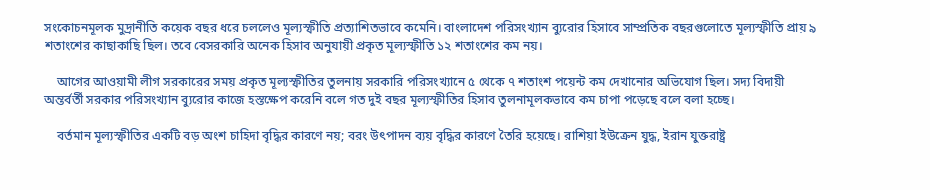সংকোচনমূলক মুদ্রানীতি কয়েক বছর ধরে চললেও মূল্যস্ফীতি প্রত্যাশিতভাবে কমেনি। বাংলাদেশ পরিসংখ্যান ব্যুরোর হিসাবে সাম্প্রতিক বছরগুলোতে মূল্যস্ফীতি প্রায় ৯ শতাংশের কাছাকাছি ছিল। তবে বেসরকারি অনেক হিসাব অনুযায়ী প্রকৃত মূল্যস্ফীতি ১২ শতাংশের কম নয়।

    আগের আওয়ামী লীগ সরকারের সময় প্রকৃত মূল্যস্ফীতির তুলনায় সরকারি পরিসংখ্যানে ৫ থেকে ৭ শতাংশ পয়েন্ট কম দেখানোর অভিযোগ ছিল। সদ্য বিদায়ী অন্তর্বর্তী সরকার পরিসংখ্যান ব্যুরোর কাজে হস্তক্ষেপ করেনি বলে গত দুই বছর মূল্যস্ফীতির হিসাব তুলনামূলকভাবে কম চাপা পড়েছে বলে বলা হচ্ছে।

    বর্তমান মূল্যস্ফীতির একটি বড় অংশ চাহিদা বৃদ্ধির কারণে নয়; বরং উৎপাদন ব্যয় বৃদ্ধির কারণে তৈরি হয়েছে। রাশিয়া ইউক্রেন যুদ্ধ, ইরান যুক্তরাষ্ট্র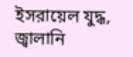ইসরায়েল যুদ্ধ, জ্বালানি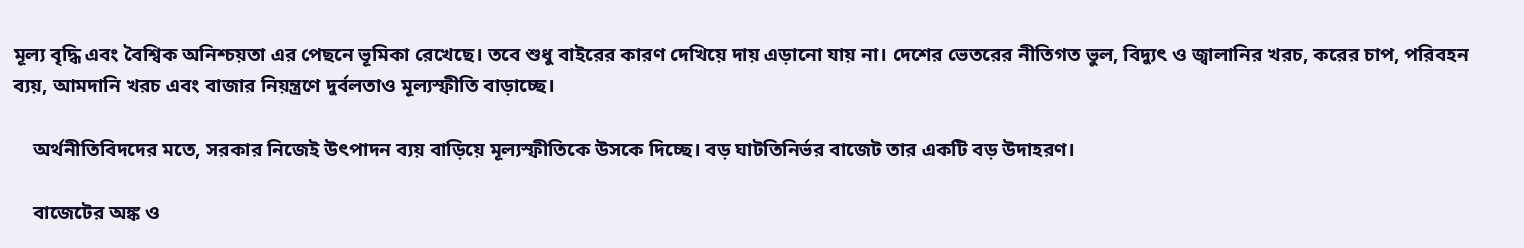মূল্য বৃদ্ধি এবং বৈশ্বিক অনিশ্চয়তা এর পেছনে ভূমিকা রেখেছে। তবে শুধু বাইরের কারণ দেখিয়ে দায় এড়ানো যায় না। দেশের ভেতরের নীতিগত ভুল, বিদ্যুৎ ও জ্বালানির খরচ, করের চাপ, পরিবহন ব্যয়, আমদানি খরচ এবং বাজার নিয়ন্ত্রণে দুর্বলতাও মূল্যস্ফীতি বাড়াচ্ছে।

    অর্থনীতিবিদদের মতে, সরকার নিজেই উৎপাদন ব্যয় বাড়িয়ে মূল্যস্ফীতিকে উসকে দিচ্ছে। বড় ঘাটতিনির্ভর বাজেট তার একটি বড় উদাহরণ।

    বাজেটের অঙ্ক ও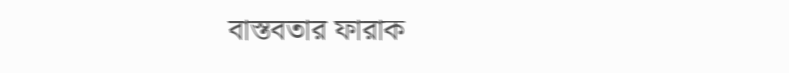বাস্তবতার ফারাক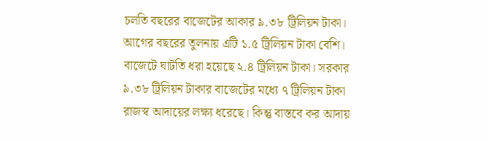চলতি বছরের বাজেটের আকার ৯.৩৮ ট্রিলিয়ন টাকা। আগের বছরের তুলনায় এটি ১.৫ ট্রিলিয়ন টাকা বেশি। বাজেটে ঘাটতি ধরা হয়েছে ২.৪ ট্রিলিয়ন টাকা। সরকার ৯.৩৮ ট্রিলিয়ন টাকার বাজেটের মধ্যে ৭ ট্রিলিয়ন টাকা রাজস্ব আদায়ের লক্ষ্য ধরেছে। কিন্তু বাস্তবে কর আদায়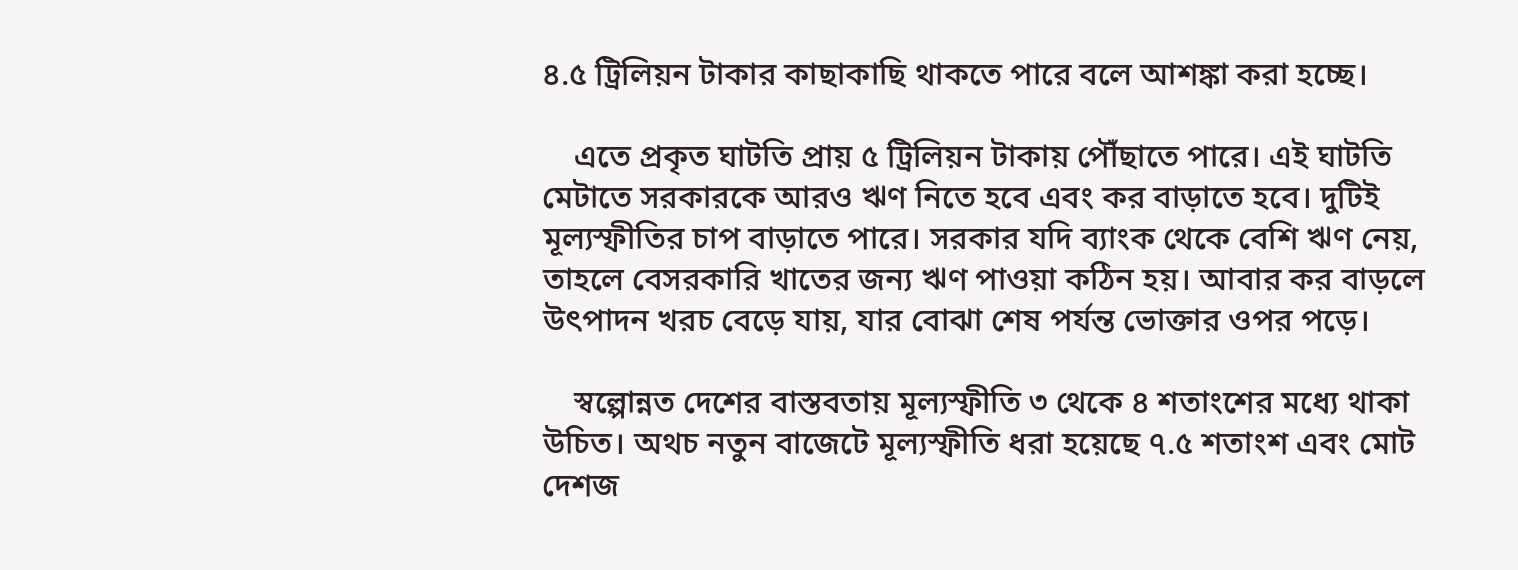৪.৫ ট্রিলিয়ন টাকার কাছাকাছি থাকতে পারে বলে আশঙ্কা করা হচ্ছে।

    এতে প্রকৃত ঘাটতি প্রায় ৫ ট্রিলিয়ন টাকায় পৌঁছাতে পারে। এই ঘাটতি মেটাতে সরকারকে আরও ঋণ নিতে হবে এবং কর বাড়াতে হবে। দুটিই মূল্যস্ফীতির চাপ বাড়াতে পারে। সরকার যদি ব্যাংক থেকে বেশি ঋণ নেয়, তাহলে বেসরকারি খাতের জন্য ঋণ পাওয়া কঠিন হয়। আবার কর বাড়লে উৎপাদন খরচ বেড়ে যায়, যার বোঝা শেষ পর্যন্ত ভোক্তার ওপর পড়ে।

    স্বল্পোন্নত দেশের বাস্তবতায় মূল্যস্ফীতি ৩ থেকে ৪ শতাংশের মধ্যে থাকা উচিত। অথচ নতুন বাজেটে মূল্যস্ফীতি ধরা হয়েছে ৭.৫ শতাংশ এবং মোট দেশজ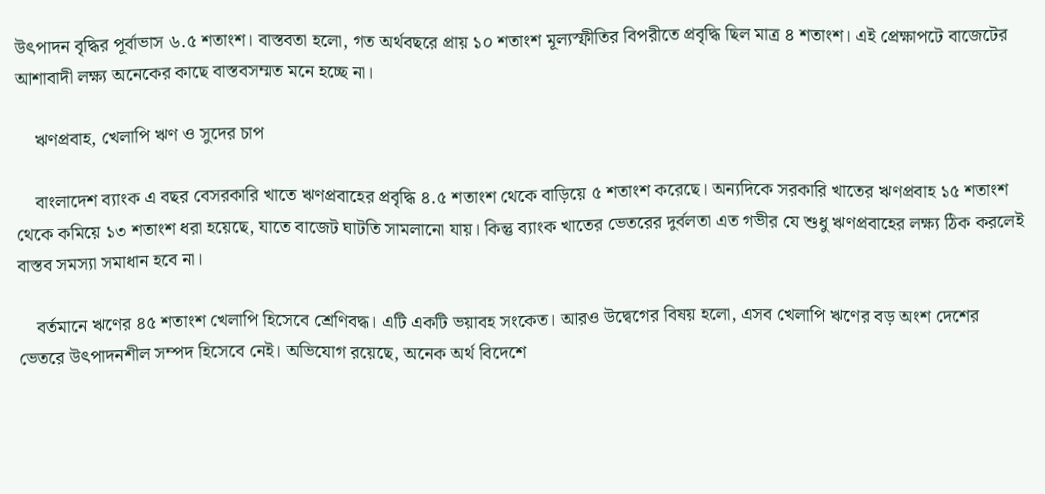উৎপাদন বৃদ্ধির পূর্বাভাস ৬.৫ শতাংশ। বাস্তবতা হলো, গত অর্থবছরে প্রায় ১০ শতাংশ মূল্যস্ফীতির বিপরীতে প্রবৃদ্ধি ছিল মাত্র ৪ শতাংশ। এই প্রেক্ষাপটে বাজেটের আশাবাদী লক্ষ্য অনেকের কাছে বাস্তবসম্মত মনে হচ্ছে না।

    ঋণপ্রবাহ, খেলাপি ঋণ ও সুদের চাপ

    বাংলাদেশ ব্যাংক এ বছর বেসরকারি খাতে ঋণপ্রবাহের প্রবৃদ্ধি ৪.৫ শতাংশ থেকে বাড়িয়ে ৫ শতাংশ করেছে। অন্যদিকে সরকারি খাতের ঋণপ্রবাহ ১৫ শতাংশ থেকে কমিয়ে ১৩ শতাংশ ধরা হয়েছে, যাতে বাজেট ঘাটতি সামলানো যায়। কিন্তু ব্যাংক খাতের ভেতরের দুর্বলতা এত গভীর যে শুধু ঋণপ্রবাহের লক্ষ্য ঠিক করলেই বাস্তব সমস্যা সমাধান হবে না।

    বর্তমানে ঋণের ৪৫ শতাংশ খেলাপি হিসেবে শ্রেণিবদ্ধ। এটি একটি ভয়াবহ সংকেত। আরও উদ্বেগের বিষয় হলো, এসব খেলাপি ঋণের বড় অংশ দেশের ভেতরে উৎপাদনশীল সম্পদ হিসেবে নেই। অভিযোগ রয়েছে, অনেক অর্থ বিদেশে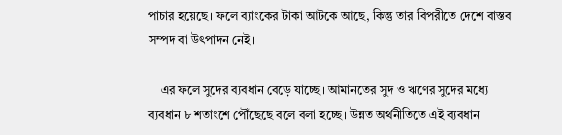পাচার হয়েছে। ফলে ব্যাংকের টাকা আটকে আছে, কিন্তু তার বিপরীতে দেশে বাস্তব সম্পদ বা উৎপাদন নেই।

    এর ফলে সুদের ব্যবধান বেড়ে যাচ্ছে। আমানতের সুদ ও ঋণের সুদের মধ্যে ব্যবধান ৮ শতাংশে পৌঁছেছে বলে বলা হচ্ছে। উন্নত অর্থনীতিতে এই ব্যবধান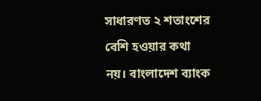সাধারণত ২ শতাংশের বেশি হওয়ার কথা নয়। বাংলাদেশ ব্যাংক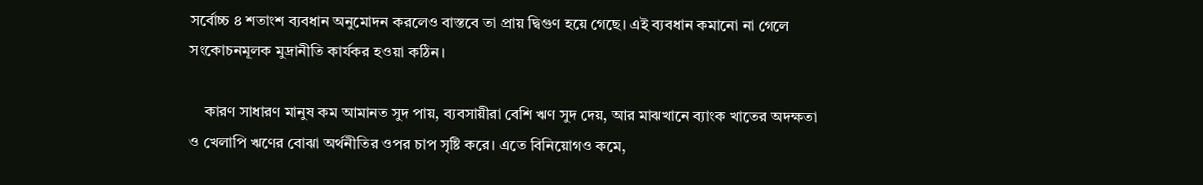সর্বোচ্চ ৪ শতাংশ ব্যবধান অনুমোদন করলেও বাস্তবে তা প্রায় দ্বিগুণ হয়ে গেছে। এই ব্যবধান কমানো না গেলে সংকোচনমূলক মুদ্রানীতি কার্যকর হওয়া কঠিন।

    কারণ সাধারণ মানুষ কম আমানত সুদ পায়, ব্যবসায়ীরা বেশি ঋণ সুদ দেয়, আর মাঝখানে ব্যাংক খাতের অদক্ষতা ও খেলাপি ঋণের বোঝা অর্থনীতির ওপর চাপ সৃষ্টি করে। এতে বিনিয়োগও কমে,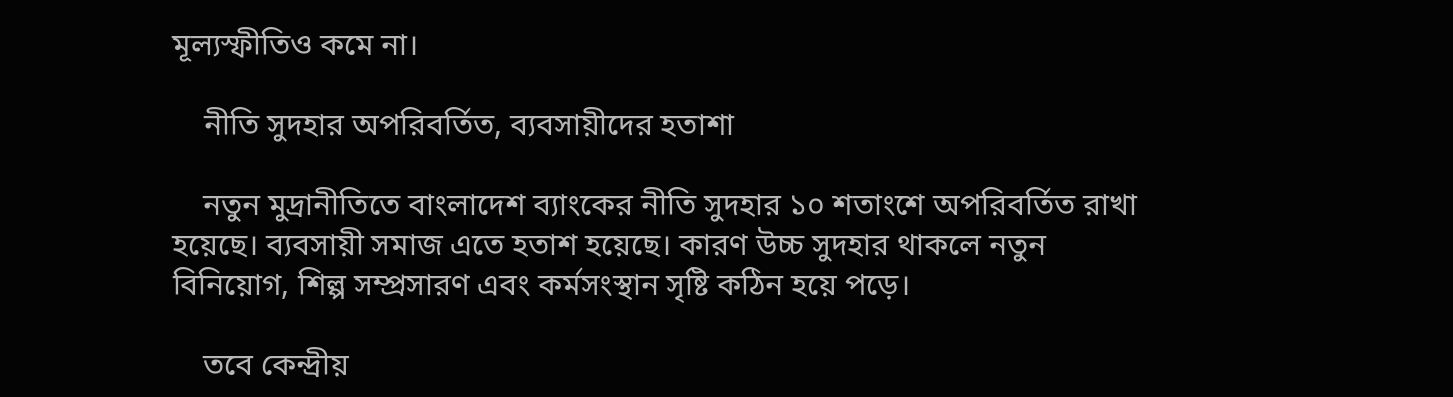মূল্যস্ফীতিও কমে না।

    নীতি সুদহার অপরিবর্তিত, ব্যবসায়ীদের হতাশা

    নতুন মুদ্রানীতিতে বাংলাদেশ ব্যাংকের নীতি সুদহার ১০ শতাংশে অপরিবর্তিত রাখা হয়েছে। ব্যবসায়ী সমাজ এতে হতাশ হয়েছে। কারণ উচ্চ সুদহার থাকলে নতুন বিনিয়োগ, শিল্প সম্প্রসারণ এবং কর্মসংস্থান সৃষ্টি কঠিন হয়ে পড়ে।

    তবে কেন্দ্রীয়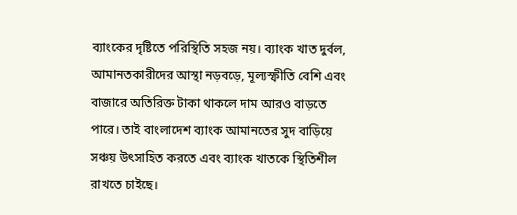ব্যাংকের দৃষ্টিতে পরিস্থিতি সহজ নয়। ব্যাংক খাত দুর্বল, আমানতকারীদের আস্থা নড়বড়ে, মূল্যস্ফীতি বেশি এবং বাজারে অতিরিক্ত টাকা থাকলে দাম আরও বাড়তে পারে। তাই বাংলাদেশ ব্যাংক আমানতের সুদ বাড়িয়ে সঞ্চয় উৎসাহিত করতে এবং ব্যাংক খাতকে স্থিতিশীল রাখতে চাইছে।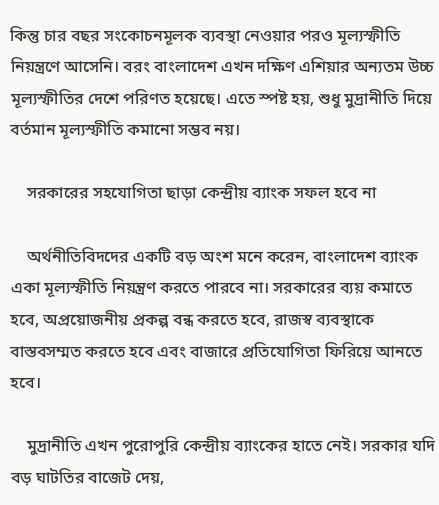কিন্তু চার বছর সংকোচনমূলক ব্যবস্থা নেওয়ার পরও মূল্যস্ফীতি নিয়ন্ত্রণে আসেনি। বরং বাংলাদেশ এখন দক্ষিণ এশিয়ার অন্যতম উচ্চ মূল্যস্ফীতির দেশে পরিণত হয়েছে। এতে স্পষ্ট হয়, শুধু মুদ্রানীতি দিয়ে বর্তমান মূল্যস্ফীতি কমানো সম্ভব নয়।

    সরকারের সহযোগিতা ছাড়া কেন্দ্রীয় ব্যাংক সফল হবে না

    অর্থনীতিবিদদের একটি বড় অংশ মনে করেন, বাংলাদেশ ব্যাংক একা মূল্যস্ফীতি নিয়ন্ত্রণ করতে পারবে না। সরকারের ব্যয় কমাতে হবে, অপ্রয়োজনীয় প্রকল্প বন্ধ করতে হবে, রাজস্ব ব্যবস্থাকে বাস্তবসম্মত করতে হবে এবং বাজারে প্রতিযোগিতা ফিরিয়ে আনতে হবে।

    মুদ্রানীতি এখন পুরোপুরি কেন্দ্রীয় ব্যাংকের হাতে নেই। সরকার যদি বড় ঘাটতির বাজেট দেয়,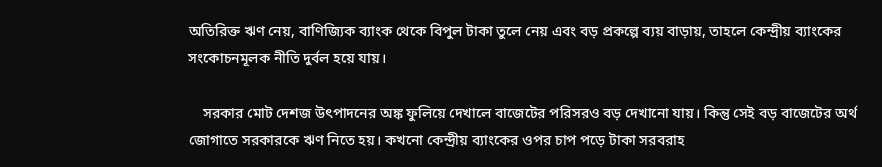অতিরিক্ত ঋণ নেয়, বাণিজ্যিক ব্যাংক থেকে বিপুল টাকা তুলে নেয় এবং বড় প্রকল্পে ব্যয় বাড়ায়, তাহলে কেন্দ্রীয় ব্যাংকের সংকোচনমূলক নীতি দুর্বল হয়ে যায়।

    সরকার মোট দেশজ উৎপাদনের অঙ্ক ফুলিয়ে দেখালে বাজেটের পরিসরও বড় দেখানো যায়। কিন্তু সেই বড় বাজেটের অর্থ জোগাতে সরকারকে ঋণ নিতে হয়। কখনো কেন্দ্রীয় ব্যাংকের ওপর চাপ পড়ে টাকা সরবরাহ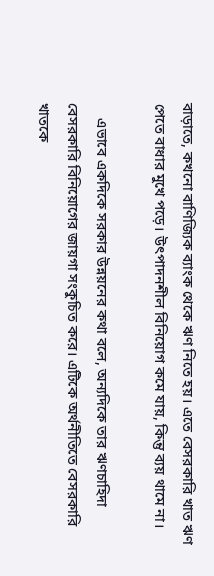বাড়াতে, কখনো বাণিজ্যিক ব্যাংক থেকে ঋণ নিতে হয়। এতে বেসরকারি খাত ঋণ পেতে বাধার মুখে পড়ে। উৎপাদনশীল বিনিয়োগ কমে যায়, কিন্তু ব্যয় থামে না।

    এভাবে একদিকে সরকার উন্নয়নের কথা বলে, অন্যদিকে তার ঋণচাহিদা বেসরকারি বিনিয়োগের জায়গা সংকুচিত করে। এটিকে অর্থনীতিতে বেসরকারি খাতকে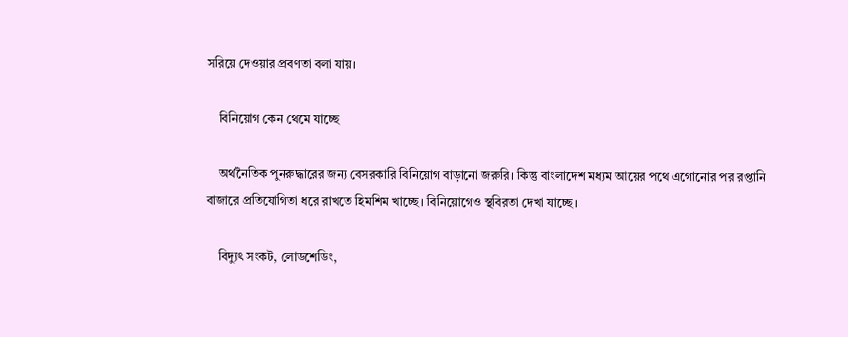সরিয়ে দেওয়ার প্রবণতা বলা যায়।

    বিনিয়োগ কেন থেমে যাচ্ছে

    অর্থনৈতিক পুনরুদ্ধারের জন্য বেসরকারি বিনিয়োগ বাড়ানো জরুরি। কিন্তু বাংলাদেশ মধ্যম আয়ের পথে এগোনোর পর রপ্তানি বাজারে প্রতিযোগিতা ধরে রাখতে হিমশিম খাচ্ছে। বিনিয়োগেও স্থবিরতা দেখা যাচ্ছে।

    বিদ্যুৎ সংকট, লোডশেডিং,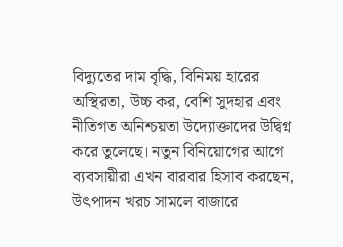বিদ্যুতের দাম বৃদ্ধি, বিনিময় হারের অস্থিরতা, উচ্চ কর, বেশি সুদহার এবং নীতিগত অনিশ্চয়তা উদ্যোক্তাদের উদ্বিগ্ন করে তুলেছে। নতুন বিনিয়োগের আগে ব্যবসায়ীরা এখন বারবার হিসাব করছেন, উৎপাদন খরচ সামলে বাজারে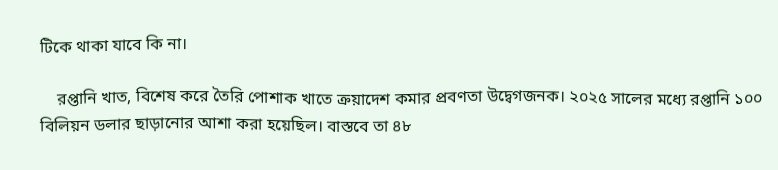টিকে থাকা যাবে কি না।

    রপ্তানি খাত, বিশেষ করে তৈরি পোশাক খাতে ক্রয়াদেশ কমার প্রবণতা উদ্বেগজনক। ২০২৫ সালের মধ্যে রপ্তানি ১০০ বিলিয়ন ডলার ছাড়ানোর আশা করা হয়েছিল। বাস্তবে তা ৪৮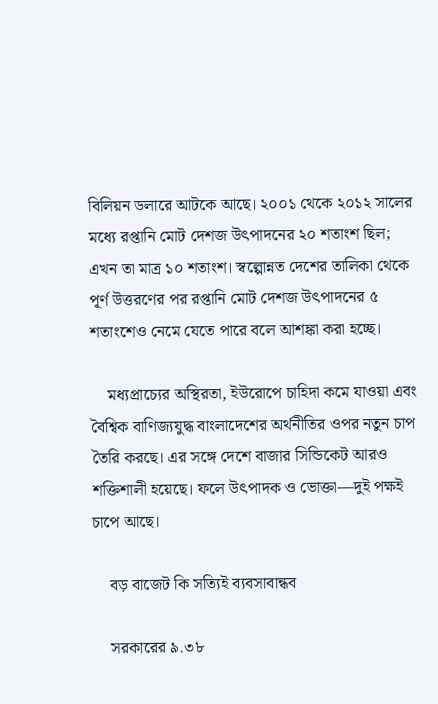বিলিয়ন ডলারে আটকে আছে। ২০০১ থেকে ২০১২ সালের মধ্যে রপ্তানি মোট দেশজ উৎপাদনের ২০ শতাংশ ছিল; এখন তা মাত্র ১০ শতাংশ। স্বল্পোন্নত দেশের তালিকা থেকে পূর্ণ উত্তরণের পর রপ্তানি মোট দেশজ উৎপাদনের ৫ শতাংশেও নেমে যেতে পারে বলে আশঙ্কা করা হচ্ছে।

    মধ্যপ্রাচ্যের অস্থিরতা, ইউরোপে চাহিদা কমে যাওয়া এবং বৈশ্বিক বাণিজ্যযুদ্ধ বাংলাদেশের অর্থনীতির ওপর নতুন চাপ তৈরি করছে। এর সঙ্গে দেশে বাজার সিন্ডিকেট আরও শক্তিশালী হয়েছে। ফলে উৎপাদক ও ভোক্তা—দুই পক্ষই চাপে আছে।

    বড় বাজেট কি সত্যিই ব্যবসাবান্ধব

    সরকারের ৯.৩৮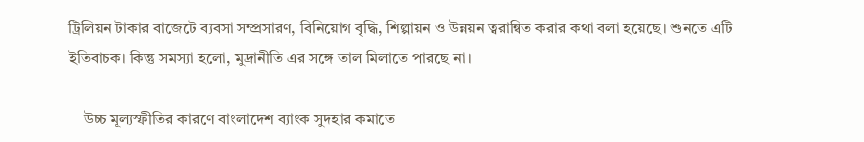ট্রিলিয়ন টাকার বাজেটে ব্যবসা সম্প্রসারণ, বিনিয়োগ বৃদ্ধি, শিল্পায়ন ও উন্নয়ন ত্বরান্বিত করার কথা বলা হয়েছে। শুনতে এটি ইতিবাচক। কিন্তু সমস্যা হলো, মুদ্রানীতি এর সঙ্গে তাল মিলাতে পারছে না।

    উচ্চ মূল্যস্ফীতির কারণে বাংলাদেশ ব্যাংক সুদহার কমাতে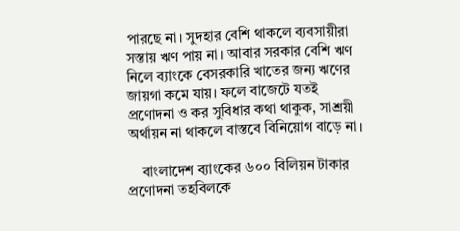পারছে না। সুদহার বেশি থাকলে ব্যবসায়ীরা সস্তায় ঋণ পায় না। আবার সরকার বেশি ঋণ নিলে ব্যাংকে বেসরকারি খাতের জন্য ঋণের জায়গা কমে যায়। ফলে বাজেটে যতই প্রণোদনা ও কর সুবিধার কথা থাকুক, সাশ্রয়ী অর্থায়ন না থাকলে বাস্তবে বিনিয়োগ বাড়ে না।

    বাংলাদেশ ব্যাংকের ৬০০ বিলিয়ন টাকার প্রণোদনা তহবিলকে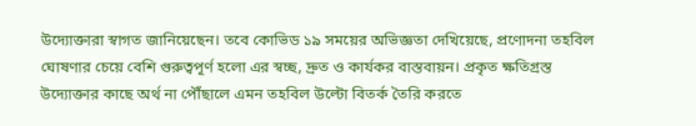উদ্যোক্তারা স্বাগত জানিয়েছেন। তবে কোভিড ১৯ সময়ের অভিজ্ঞতা দেখিয়েছে, প্রণোদনা তহবিল ঘোষণার চেয়ে বেশি গুরুত্বপূর্ণ হলো এর স্বচ্ছ, দ্রুত ও কার্যকর বাস্তবায়ন। প্রকৃত ক্ষতিগ্রস্ত উদ্যোক্তার কাছে অর্থ না পৌঁছালে এমন তহবিল উল্টো বিতর্ক তৈরি করতে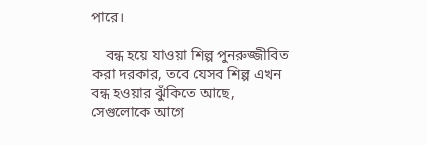পারে।

    বন্ধ হয়ে যাওয়া শিল্প পুনরুজ্জীবিত করা দরকার, তবে যেসব শিল্প এখন বন্ধ হওয়ার ঝুঁকিতে আছে, সেগুলোকে আগে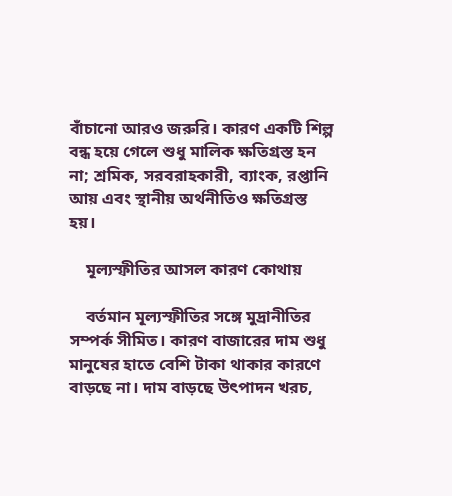বাঁচানো আরও জরুরি। কারণ একটি শিল্প বন্ধ হয়ে গেলে শুধু মালিক ক্ষতিগ্রস্ত হন না; শ্রমিক, সরবরাহকারী, ব্যাংক, রপ্তানি আয় এবং স্থানীয় অর্থনীতিও ক্ষতিগ্রস্ত হয়।

    মূল্যস্ফীতির আসল কারণ কোথায়

    বর্তমান মূল্যস্ফীতির সঙ্গে মুদ্রানীতির সম্পর্ক সীমিত। কারণ বাজারের দাম শুধু মানুষের হাতে বেশি টাকা থাকার কারণে বাড়ছে না। দাম বাড়ছে উৎপাদন খরচ,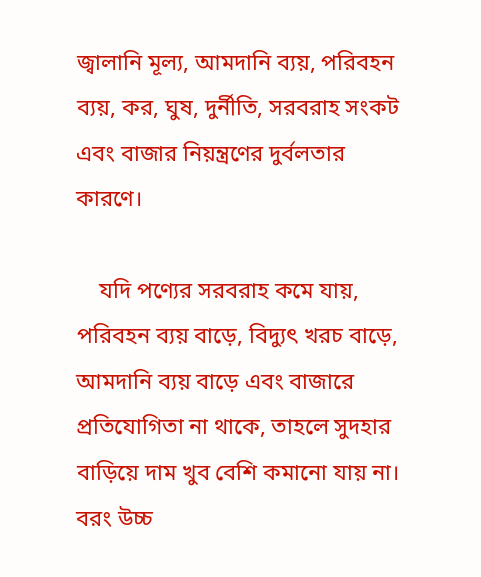জ্বালানি মূল্য, আমদানি ব্যয়, পরিবহন ব্যয়, কর, ঘুষ, দুর্নীতি, সরবরাহ সংকট এবং বাজার নিয়ন্ত্রণের দুর্বলতার কারণে।

    যদি পণ্যের সরবরাহ কমে যায়, পরিবহন ব্যয় বাড়ে, বিদ্যুৎ খরচ বাড়ে, আমদানি ব্যয় বাড়ে এবং বাজারে প্রতিযোগিতা না থাকে, তাহলে সুদহার বাড়িয়ে দাম খুব বেশি কমানো যায় না। বরং উচ্চ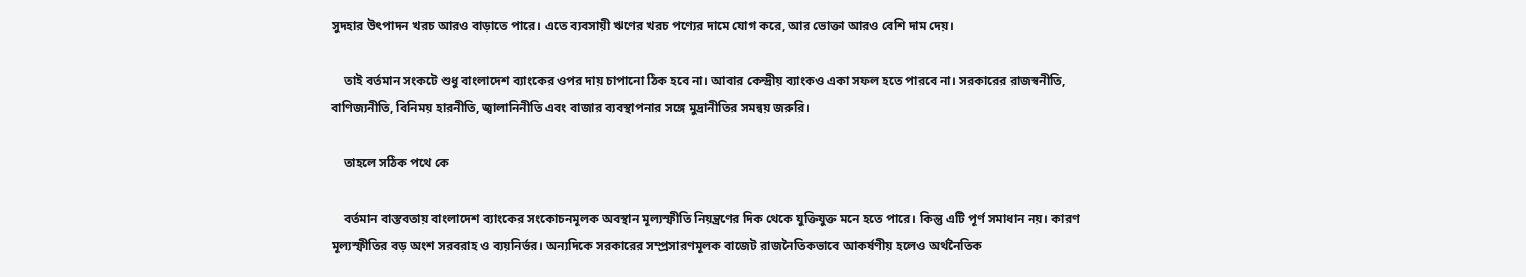সুদহার উৎপাদন খরচ আরও বাড়াতে পারে। এতে ব্যবসায়ী ঋণের খরচ পণ্যের দামে যোগ করে, আর ভোক্তা আরও বেশি দাম দেয়।

    তাই বর্তমান সংকটে শুধু বাংলাদেশ ব্যাংকের ওপর দায় চাপানো ঠিক হবে না। আবার কেন্দ্রীয় ব্যাংকও একা সফল হতে পারবে না। সরকারের রাজস্বনীতি, বাণিজ্যনীতি, বিনিময় হারনীতি, জ্বালানিনীতি এবং বাজার ব্যবস্থাপনার সঙ্গে মুদ্রানীতির সমন্বয় জরুরি।

    তাহলে সঠিক পথে কে

    বর্তমান বাস্তবতায় বাংলাদেশ ব্যাংকের সংকোচনমূলক অবস্থান মূল্যস্ফীতি নিয়ন্ত্রণের দিক থেকে যুক্তিযুক্ত মনে হতে পারে। কিন্তু এটি পূর্ণ সমাধান নয়। কারণ মূল্যস্ফীতির বড় অংশ সরবরাহ ও ব্যয়নির্ভর। অন্যদিকে সরকারের সম্প্রসারণমূলক বাজেট রাজনৈতিকভাবে আকর্ষণীয় হলেও অর্থনৈতিক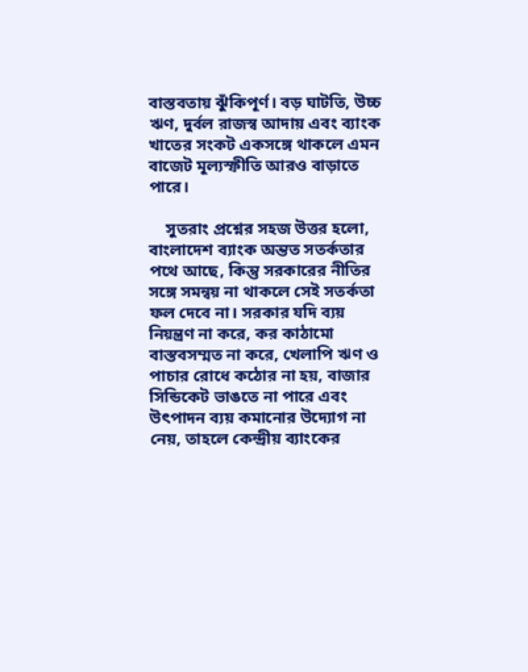বাস্তবতায় ঝুঁকিপূর্ণ। বড় ঘাটতি, উচ্চ ঋণ, দুর্বল রাজস্ব আদায় এবং ব্যাংক খাতের সংকট একসঙ্গে থাকলে এমন বাজেট মূল্যস্ফীতি আরও বাড়াতে পারে।

    সুতরাং প্রশ্নের সহজ উত্তর হলো, বাংলাদেশ ব্যাংক অন্তত সতর্কতার পথে আছে, কিন্তু সরকারের নীতির সঙ্গে সমন্বয় না থাকলে সেই সতর্কতা ফল দেবে না। সরকার যদি ব্যয় নিয়ন্ত্রণ না করে, কর কাঠামো বাস্তবসম্মত না করে, খেলাপি ঋণ ও পাচার রোধে কঠোর না হয়, বাজার সিন্ডিকেট ভাঙতে না পারে এবং উৎপাদন ব্যয় কমানোর উদ্যোগ না নেয়, তাহলে কেন্দ্রীয় ব্যাংকের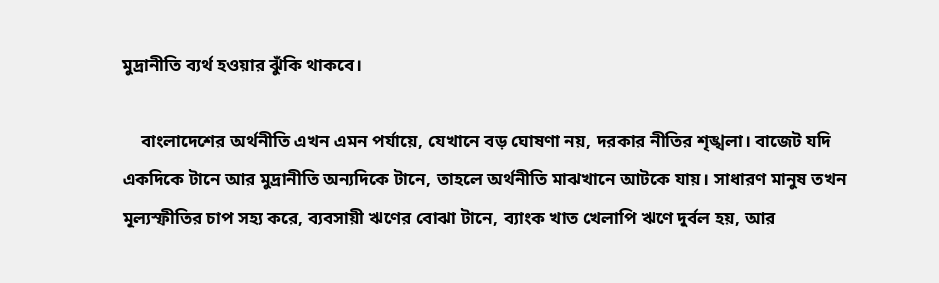মুদ্রানীতি ব্যর্থ হওয়ার ঝুঁকি থাকবে।

    বাংলাদেশের অর্থনীতি এখন এমন পর্যায়ে, যেখানে বড় ঘোষণা নয়, দরকার নীতির শৃঙ্খলা। বাজেট যদি একদিকে টানে আর মুদ্রানীতি অন্যদিকে টানে, তাহলে অর্থনীতি মাঝখানে আটকে যায়। সাধারণ মানুষ তখন মূল্যস্ফীতির চাপ সহ্য করে, ব্যবসায়ী ঋণের বোঝা টানে, ব্যাংক খাত খেলাপি ঋণে দুর্বল হয়, আর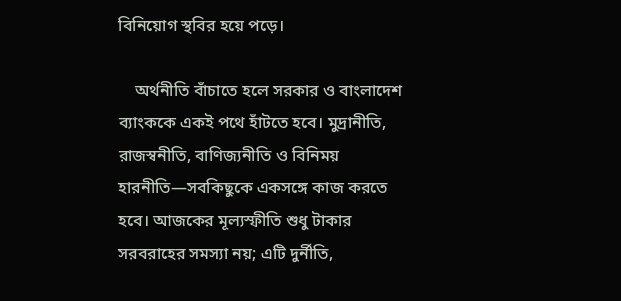বিনিয়োগ স্থবির হয়ে পড়ে।

    অর্থনীতি বাঁচাতে হলে সরকার ও বাংলাদেশ ব্যাংককে একই পথে হাঁটতে হবে। মুদ্রানীতি, রাজস্বনীতি, বাণিজ্যনীতি ও বিনিময় হারনীতি—সবকিছুকে একসঙ্গে কাজ করতে হবে। আজকের মূল্যস্ফীতি শুধু টাকার সরবরাহের সমস্যা নয়; এটি দুর্নীতি,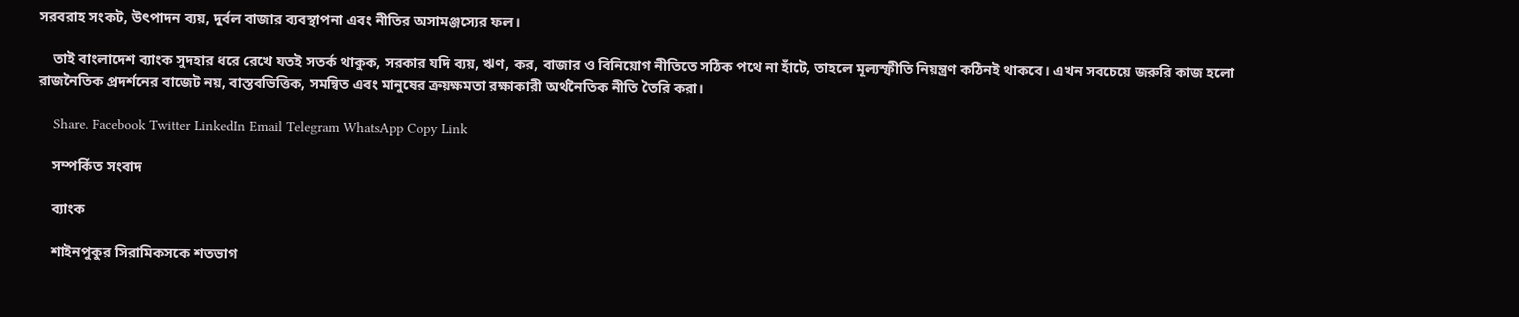সরবরাহ সংকট, উৎপাদন ব্যয়, দুর্বল বাজার ব্যবস্থাপনা এবং নীতির অসামঞ্জস্যের ফল।

    তাই বাংলাদেশ ব্যাংক সুদহার ধরে রেখে যতই সতর্ক থাকুক, সরকার যদি ব্যয়, ঋণ, কর, বাজার ও বিনিয়োগ নীতিতে সঠিক পথে না হাঁটে, তাহলে মূল্যস্ফীতি নিয়ন্ত্রণ কঠিনই থাকবে। এখন সবচেয়ে জরুরি কাজ হলো রাজনৈতিক প্রদর্শনের বাজেট নয়, বাস্তবভিত্তিক, সমন্বিত এবং মানুষের ক্রয়ক্ষমতা রক্ষাকারী অর্থনৈতিক নীতি তৈরি করা।

    Share. Facebook Twitter LinkedIn Email Telegram WhatsApp Copy Link

    সম্পর্কিত সংবাদ

    ব্যাংক

    শাইনপুকুর সিরামিকসকে শতভাগ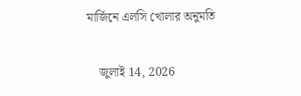মার্জিনে এলসি খোলার অনুমতি

    জুলাই 14, 2026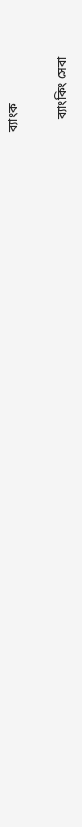ব্যাংক

    ব্যাংকিং সেবা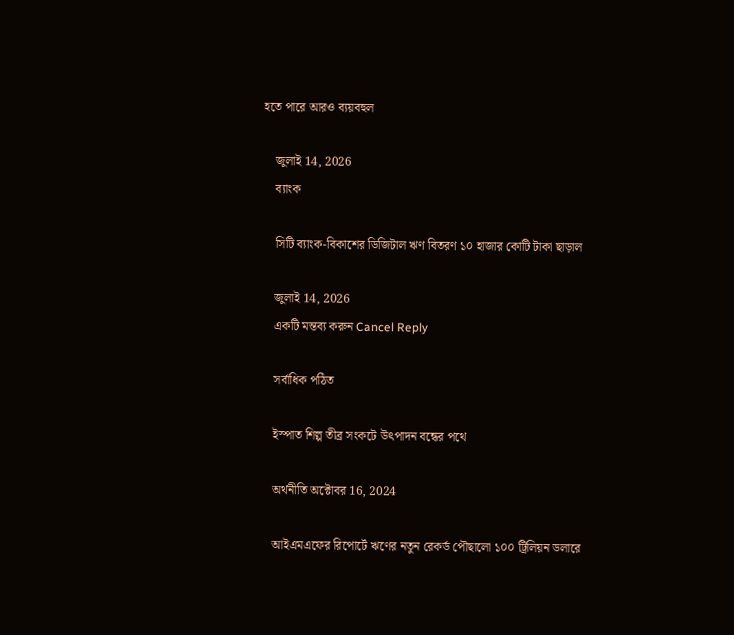হতে পারে আরও ব্যয়বহুল

    জুলাই 14, 2026
    ব্যাংক

    সিটি ব্যাংক-বিকাশের ডিজিটাল ঋণ বিতরণ ১০ হাজার কোটি টাকা ছাড়াল

    জুলাই 14, 2026
    একটি মন্তব্য করুন Cancel Reply

    সর্বাধিক পঠিত

    ইস্পাত শিল্প তীব্র সংকটে উৎপাদন বন্ধের পথে

    অর্থনীতি অক্টোবর 16, 2024

    আইএমএফের রিপোর্টে ঋণের নতুন রেকর্ড পৌছালো ১০০ ট্রিলিয়ন ডলারে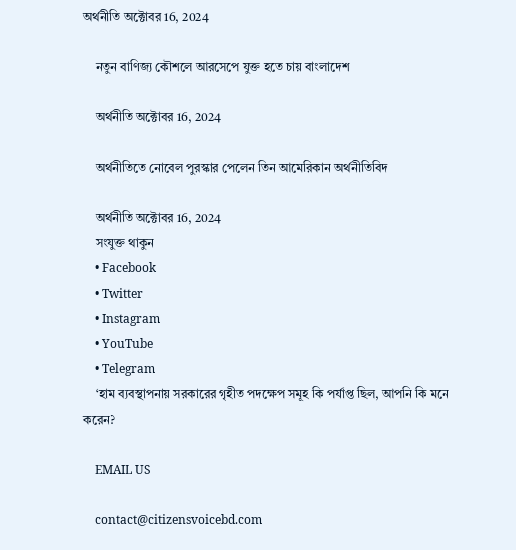অর্থনীতি অক্টোবর 16, 2024

    নতুন বাণিজ্য কৌশলে আরসেপে যুক্ত হতে চায় বাংলাদেশ

    অর্থনীতি অক্টোবর 16, 2024

    অর্থনীতিতে নোবেল পুরস্কার পেলেন তিন আমেরিকান অর্থনীতিবিদ

    অর্থনীতি অক্টোবর 16, 2024
    সংযুক্ত থাকুন
    • Facebook
    • Twitter
    • Instagram
    • YouTube
    • Telegram
    ‘হাম ব্যবস্থাপনায় সরকারের গৃহীত পদক্ষেপ সমূহ কি পর্যাপ্ত ছিল, আপনি কি মনে করেন?

    EMAIL US

    contact@citizensvoicebd.com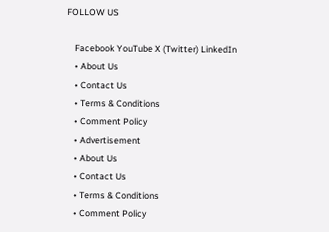FOLLOW US

    Facebook YouTube X (Twitter) LinkedIn
    • About Us
    • Contact Us
    • Terms & Conditions
    • Comment Policy
    • Advertisement
    • About Us
    • Contact Us
    • Terms & Conditions
    • Comment Policy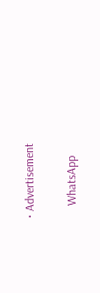• Advertisement

    WhatsApp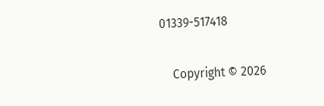01339-517418

    Copyright © 2026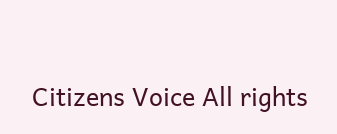Citizens Voice All rights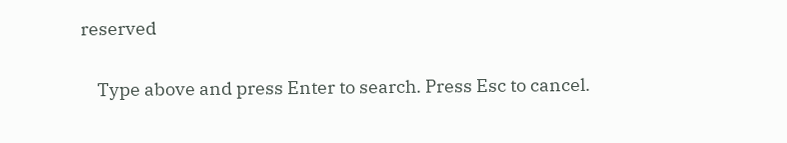reserved

    Type above and press Enter to search. Press Esc to cancel.